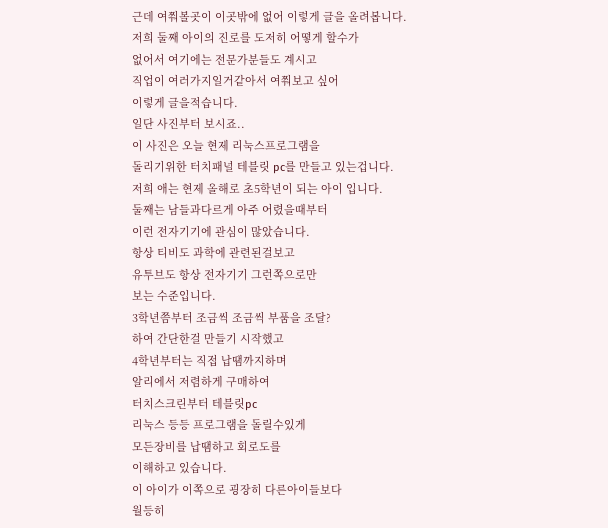근데 여쭤볼곳이 이곳밖에 없어 이렇게 글을 올려봅니다.
저희 둘째 아이의 진로를 도저히 어떻게 할수가
없어서 여기에는 전문가분들도 계시고
직업이 여러가지일거같아서 여쭤보고 싶어
이렇게 글을적습니다.
일단 사진부터 보시죠..
이 사진은 오늘 현제 리눅스프로그램을
돌리기위한 터치패널 테블릿 pc를 만들고 있는겁니다.
저희 애는 현제 올해로 초5학년이 되는 아이 입니다.
둘째는 남들과다르게 아주 어렸을때부터
이런 전자기기에 관심이 많았습니다.
항상 티비도 과학에 관련된걸보고
유투브도 항상 전자기기 그런쪽으로만
보는 수준입니다.
3학년쯤부터 조금씩 조금씩 부품을 조달?
하여 간단한걸 만들기 시작했고
4학년부터는 직접 납땜까지하며
알리에서 저렴하게 구매하여
터치스크린부터 테블릿pc
리눅스 등등 프로그램을 돌릴수있게
모든장비를 납땜하고 회로도를
이해하고 있습니다.
이 아이가 이쪽으로 굉장히 다른아이들보다
월등히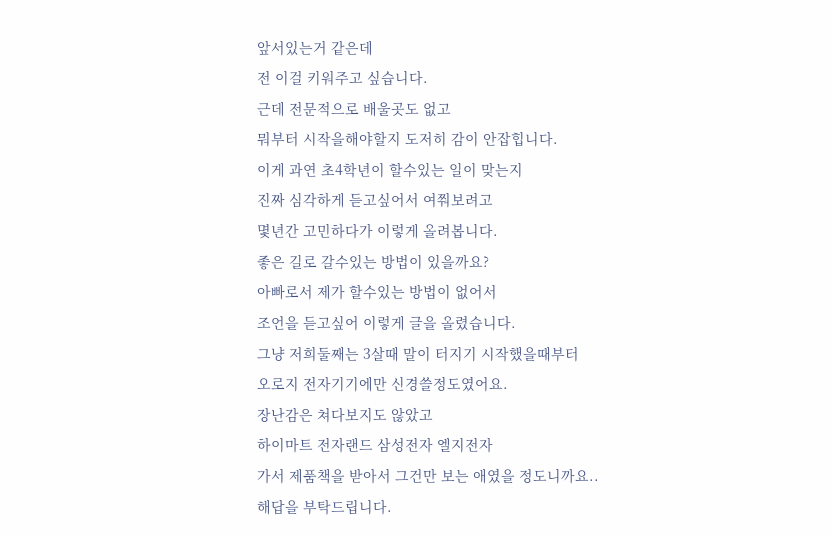앞서있는거 같은데
전 이걸 키워주고 싶습니다.
근데 전문적으로 배울곳도 없고
뭐부터 시작을해야할지 도저히 감이 안잡힙니다.
이게 과연 초4학년이 할수있는 일이 맞는지
진짜 심각하게 듣고싶어서 여쭤보려고
몇년간 고민하다가 이렇게 올려봅니다.
좋은 길로 갈수있는 방법이 있을까요?
아빠로서 제가 할수있는 방법이 없어서
조언을 듣고싶어 이렇게 글을 올렸습니다.
그냥 저희둘째는 3살때 말이 터지기 시작했을때부터
오로지 전자기기에만 신경쓸정도였어요.
장난감은 쳐다보지도 않았고
하이마트 전자랜드 삼성전자 엘지전자
가서 제품책을 받아서 그건만 보는 애였을 정도니까요..
해답을 부탁드립니다.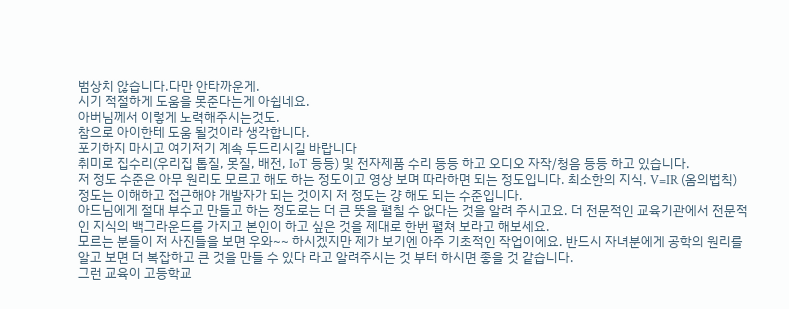범상치 않습니다.다만 안타까운게.
시기 적절하게 도움을 못준다는게 아쉽네요.
아버님께서 이렇게 노력해주시는것도.
참으로 아이한테 도움 될것이라 생각합니다.
포기하지 마시고 여기저기 계속 두드리시길 바랍니다
취미로 집수리(우리집 톱질, 못질, 배전, IoT 등등) 및 전자제품 수리 등등 하고 오디오 자작/청음 등등 하고 있습니다.
저 정도 수준은 아무 원리도 모르고 해도 하는 정도이고 영상 보며 따라하면 되는 정도입니다. 최소한의 지식. V=IR (옴의법칙) 정도는 이해하고 접근해야 개발자가 되는 것이지 저 정도는 걍 해도 되는 수준입니다.
아드님에게 절대 부수고 만들고 하는 정도로는 더 큰 뜻을 펼칠 수 없다는 것을 알려 주시고요. 더 전문적인 교육기관에서 전문적인 지식의 백그라운드를 가지고 본인이 하고 싶은 것을 제대로 한번 펼쳐 보라고 해보세요.
모르는 분들이 저 사진들을 보면 우와~~ 하시겠지만 제가 보기엔 아주 기초적인 작업이에요. 반드시 자녀분에게 공학의 원리를 알고 보면 더 복잡하고 큰 것을 만들 수 있다 라고 알려주시는 것 부터 하시면 좋을 것 같습니다.
그런 교육이 고등학교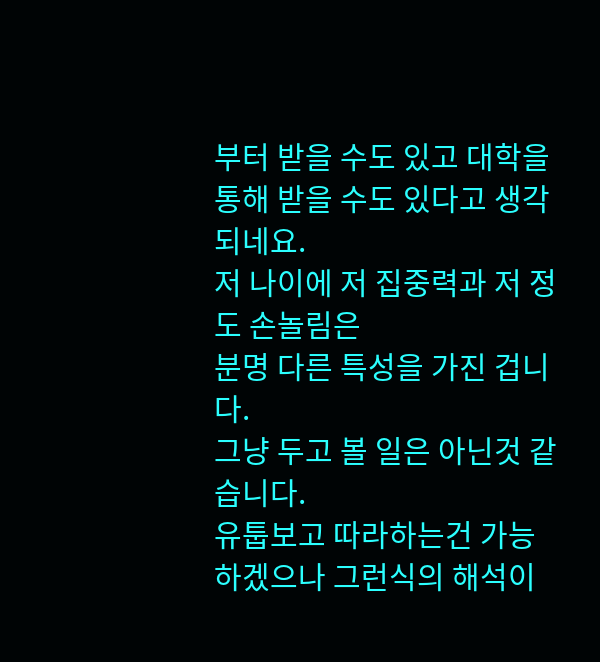부터 받을 수도 있고 대학을 통해 받을 수도 있다고 생각되네요.
저 나이에 저 집중력과 저 정도 손놀림은
분명 다른 특성을 가진 겁니다.
그냥 두고 볼 일은 아닌것 같습니다.
유툽보고 따라하는건 가능 하겠으나 그런식의 해석이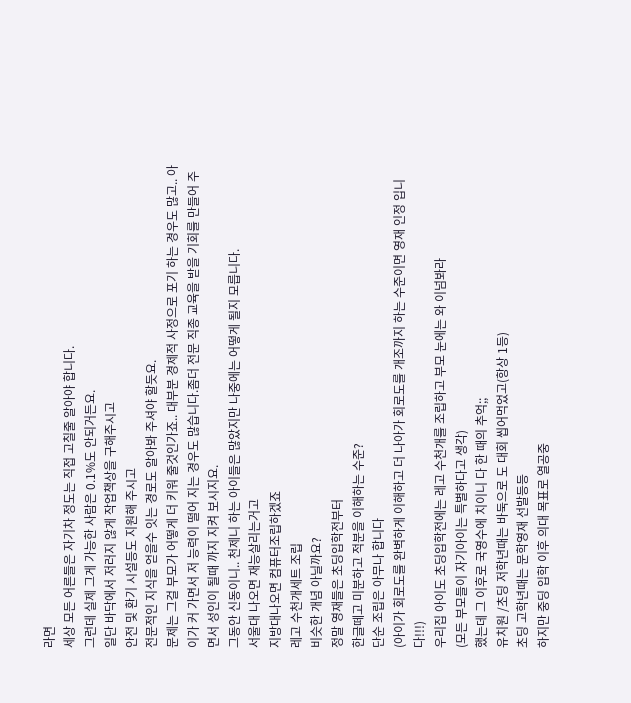라면
세상 모든 어른들은 자기차 정도는 직접 고칠줄 알아야 합니다.
그런데 실제 그게 가능한 사람은 0.1%도 안되거든요.
일단 바닥에서 저러지 않게 작업책상을 구해주시고
안전 및 환기 시설등도 지원해 주시고
전문적인 지식을 얻을수 잇는 경로도 알아봐 주셔야 할듯요.
문제는 그걸 부모가 어떻게 더 키워 줄것인가죠.. 대부분 경제적 사정으로 포기 하는 경우도 많고.. 아이가 커 가면서 저 능력이 떨어 지는 경우도 많습니다.좀더 전문 직종 교육을 받을 기회를 만들어 주면서 성인이 될때 까지 지켜 보시지요.
그동안 신동이니.. 천제니 하는 아이들은 많았지만 나중에는 어떻게 될지 모릅니다.
서울대 나오면 재능살리는거고
지방대나오면 컴퓨터조립하겠죠
레고 수천개세트 조립
비슷한 개념 아닐까요?
정말 영재들은 초딩입학전부터
한글떼고 미분하고 적분을 이해하는 수준?
단순 조립은 아무나 합니다
(아이가 회로도를 완벽하게 이해하고 더 나아가 회로도를 개조까지 하는 수준이면 영재 인정 입니다!!!)
우리집 아이도 초딩입학전에는 레고 수천개를 조립하고 부모 눈에는 와 이넘봐라
(모든 부모들이 자기아이는 특별하다고 생각)
했는데 그 이후로 국영수에 치이니 다 한 때의 추억;;
유치원 /초딩 저학년때는 바둑으로 도 대회 씹어먹었고(항상 1등)
초딩 고학년때는 문학영재 선발등등
하지만 중딩 입학 이후 의대 목표로 열공중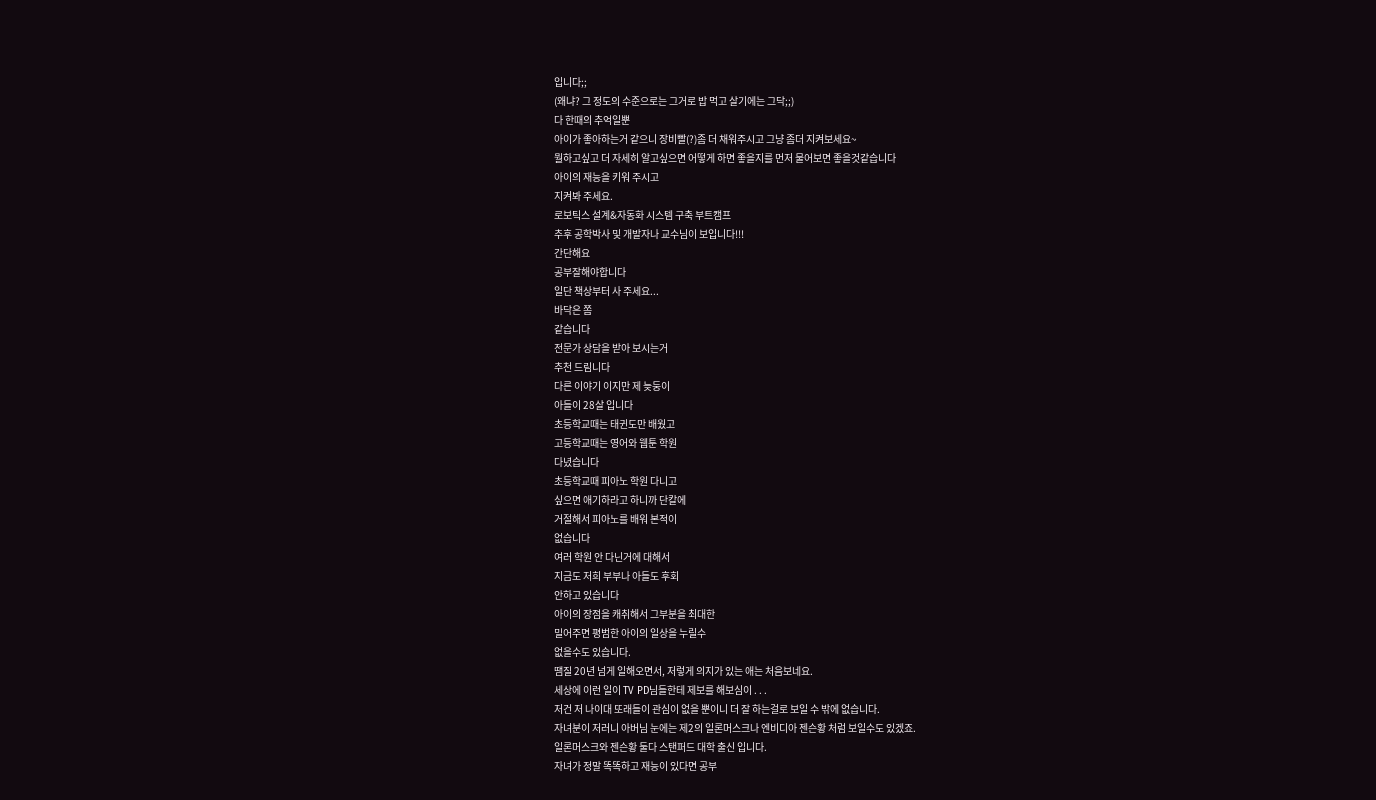입니다;;
(왜냐? 그 정도의 수준으로는 그거로 밥 먹고 살기에는 그닥;;)
다 한때의 추억일뿐
아이가 좋아하는거 같으니 장비빨(?)좀 더 채워주시고 그냥 좀더 지켜보세요~
뭘하고싶고 더 자세히 알고싶으면 어떻게 하면 좋을지를 먼저 물어보면 좋을것같습니다
아이의 재능을 키워 주시고
지켜봐 주세요.
로보틱스 설계&자동화 시스템 구축 부트캠프
추후 공학박사 및 개발자나 교수님이 보입니다!!!
간단해요
공부잘해야합니다
일단 책상부터 사 주세요...
바닥은 쫌
같습니다
전문가 상담을 받아 보시는거
추천 드림니다
다른 이야기 이지만 제 늦둥이
아들이 28살 입니다
초등학교때는 태귄도만 배웠고
고등학교때는 영어와 웹툰 학원
다녔습니다
초등학교때 피아노 학원 다니고
싶으면 애기하라고 하니까 단칼에
거절해서 피아노를 배워 본적이
없습니다
여러 학원 안 다닌거에 대해서
지금도 저희 부부나 아들도 후회
안하고 있습니다
아이의 장점을 캐취해서 그부분을 최대한
밀어주면 평범한 아이의 일상을 누릴수
없을수도 있습니다.
땜질 20년 넘게 일해오면서, 저렇게 의지가 있는 애는 처음보네요.
세상에 이런 일이 TV PD님들한테 제보를 해보심이 . . .
저건 저 나이대 또래들이 관심이 없을 뿐이니 더 잘 하는걸로 보일 수 밖에 없습니다.
자녀분이 저러니 아버님 눈에는 제2의 일론머스크나 엔비디아 젠슨황 처럼 보일수도 있겠죠.
일론머스크와 젠슨황 둘다 스탠퍼드 대학 출신 입니다.
자녀가 정말 똑똑하고 재능이 있다면 공부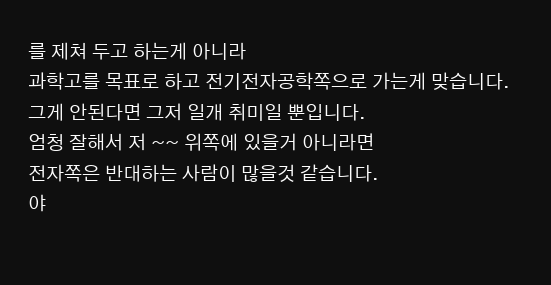를 제쳐 두고 하는게 아니라
과학고를 목표로 하고 전기전자공학쪽으로 가는게 맞습니다.
그게 안된다면 그저 일개 취미일 뿐입니다.
엄청 잘해서 저 ~~ 위쪽에 있을거 아니라면
전자쪽은 반대하는 사람이 많을것 같습니다.
야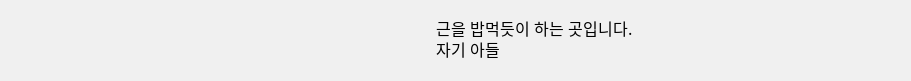근을 밥먹듯이 하는 곳입니다.
자기 아들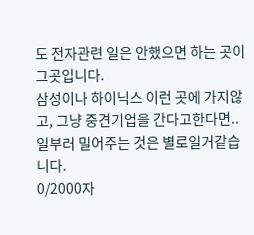도 전자관련 일은 안했으면 하는 곳이 그곳입니다.
삼성이나 하이닉스 이런 곳에 가지않고, 그냥 중견기업을 간다고한다면..
일부러 밀어주는 것은 별로일거같습니다.
0/2000자